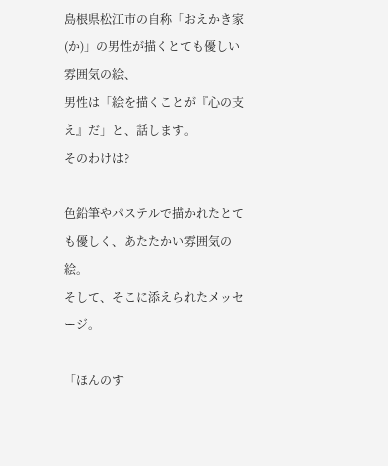島根県松江市の自称「おえかき家(か)」の男性が描くとても優しい雰囲気の絵、
男性は「絵を描くことが『心の支え』だ」と、話します。
そのわけは?

色鉛筆やパステルで描かれたとても優しく、あたたかい雰囲気の絵。
そして、そこに添えられたメッセージ。

「ほんのす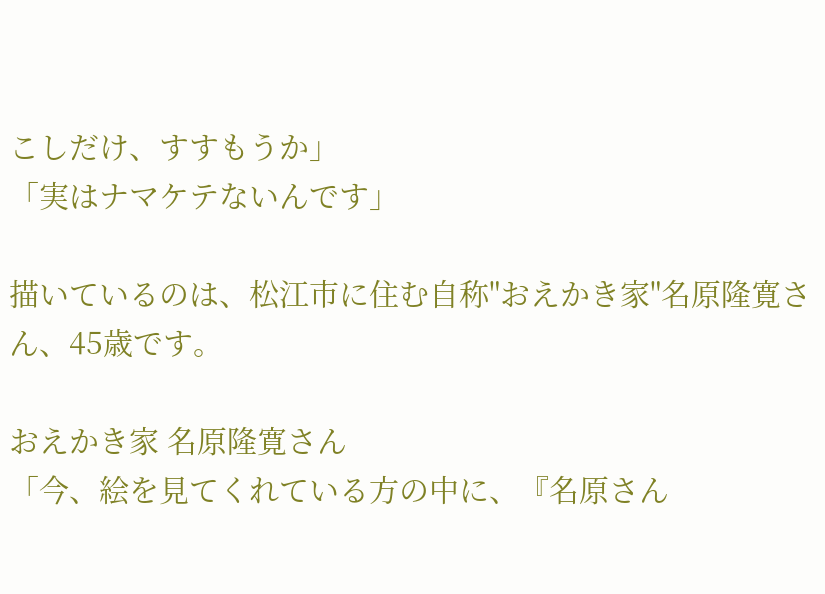こしだけ、すすもうか」
「実はナマケテないんです」

描いているのは、松江市に住む自称"おえかき家"名原隆寛さん、45歳です。

おえかき家 名原隆寛さん
「今、絵を見てくれている方の中に、『名原さん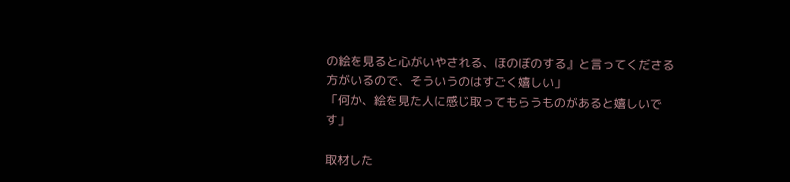の絵を見ると心がいやされる、ほのぼのする』と言ってくださる方がいるので、そういうのはすごく嬉しい」
「何か、絵を見た人に感じ取ってもらうものがあると嬉しいです」

取材した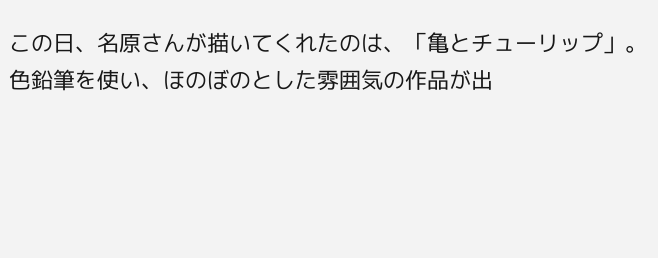この日、名原さんが描いてくれたのは、「亀とチューリップ」。
色鉛筆を使い、ほのぼのとした雰囲気の作品が出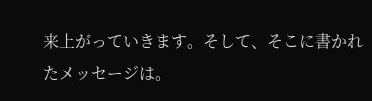来上がっていきます。そして、そこに書かれたメッセージは。